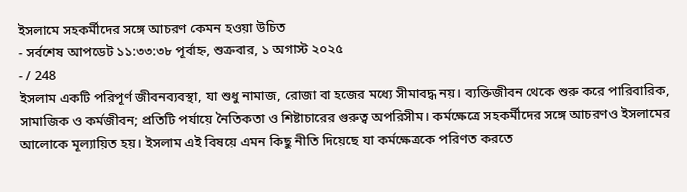ইসলামে সহকর্মীদের সঙ্গে আচরণ কেমন হওয়া উচিত
- সর্বশেষ আপডেট ১১:৩৩:৩৮ পূর্বাহ্ন, শুক্রবার, ১ অগাস্ট ২০২৫
- / 248
ইসলাম একটি পরিপূর্ণ জীবনব্যবস্থা, যা শুধু নামাজ, রোজা বা হজের মধ্যে সীমাবদ্ধ নয়। ব্যক্তিজীবন থেকে শুরু করে পারিবারিক, সামাজিক ও কর্মজীবন; প্রতিটি পর্যায়ে নৈতিকতা ও শিষ্টাচারের গুরুত্ব অপরিসীম। কর্মক্ষেত্রে সহকর্মীদের সঙ্গে আচরণও ইসলামের আলোকে মূল্যায়িত হয়। ইসলাম এই বিষয়ে এমন কিছু নীতি দিয়েছে যা কর্মক্ষেত্রকে পরিণত করতে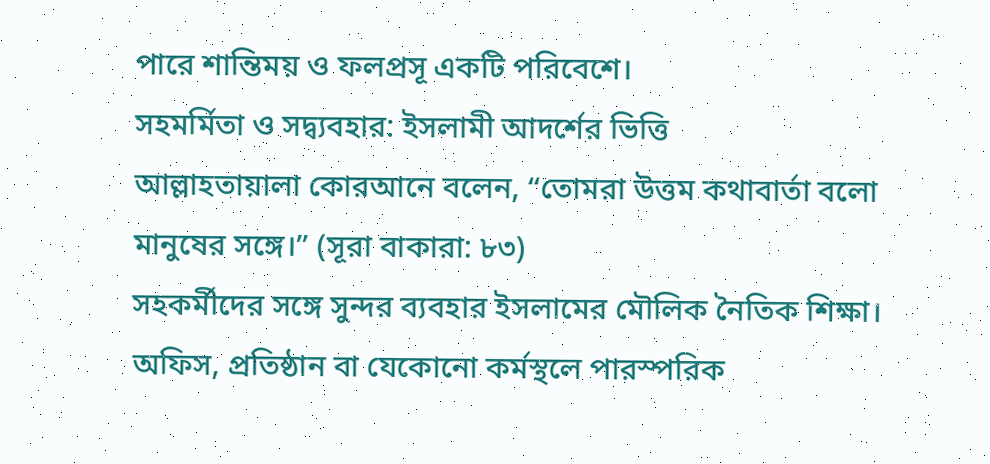পারে শান্তিময় ও ফলপ্রসূ একটি পরিবেশে।
সহমর্মিতা ও সদ্ব্যবহার: ইসলামী আদর্শের ভিত্তি
আল্লাহতায়ালা কোরআনে বলেন, “তোমরা উত্তম কথাবার্তা বলো মানুষের সঙ্গে।” (সূরা বাকারা: ৮৩)
সহকর্মীদের সঙ্গে সুন্দর ব্যবহার ইসলামের মৌলিক নৈতিক শিক্ষা। অফিস, প্রতিষ্ঠান বা যেকোনো কর্মস্থলে পারস্পরিক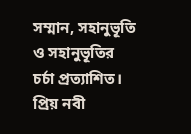সম্মান, সহানুভূতি ও সহানুভূতির চর্চা প্রত্যাশিত। প্রিয় নবী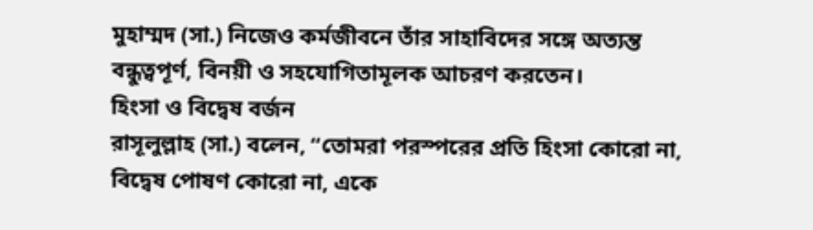মুহাম্মদ (সা.) নিজেও কর্মজীবনে তাঁর সাহাবিদের সঙ্গে অত্যন্ত বন্ধুত্বপূর্ণ, বিনয়ী ও সহযোগিতামূলক আচরণ করতেন।
হিংসা ও বিদ্বেষ বর্জন
রাসূলুল্লাহ (সা.) বলেন, “তোমরা পরস্পরের প্রতি হিংসা কোরো না, বিদ্বেষ পোষণ কোরো না, একে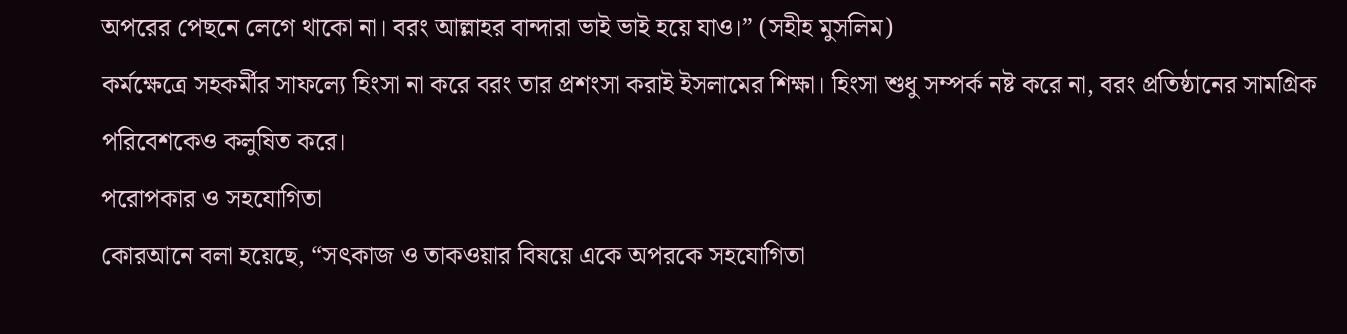অপরের পেছনে লেগে থাকো না। বরং আল্লাহর বান্দারা ভাই ভাই হয়ে যাও।” (সহীহ মুসলিম)
কর্মক্ষেত্রে সহকর্মীর সাফল্যে হিংসা না করে বরং তার প্রশংসা করাই ইসলামের শিক্ষা। হিংসা শুধু সম্পর্ক নষ্ট করে না, বরং প্রতিষ্ঠানের সামগ্রিক পরিবেশকেও কলুষিত করে।
পরোপকার ও সহযোগিতা
কোরআনে বলা হয়েছে, “সৎকাজ ও তাকওয়ার বিষয়ে একে অপরকে সহযোগিতা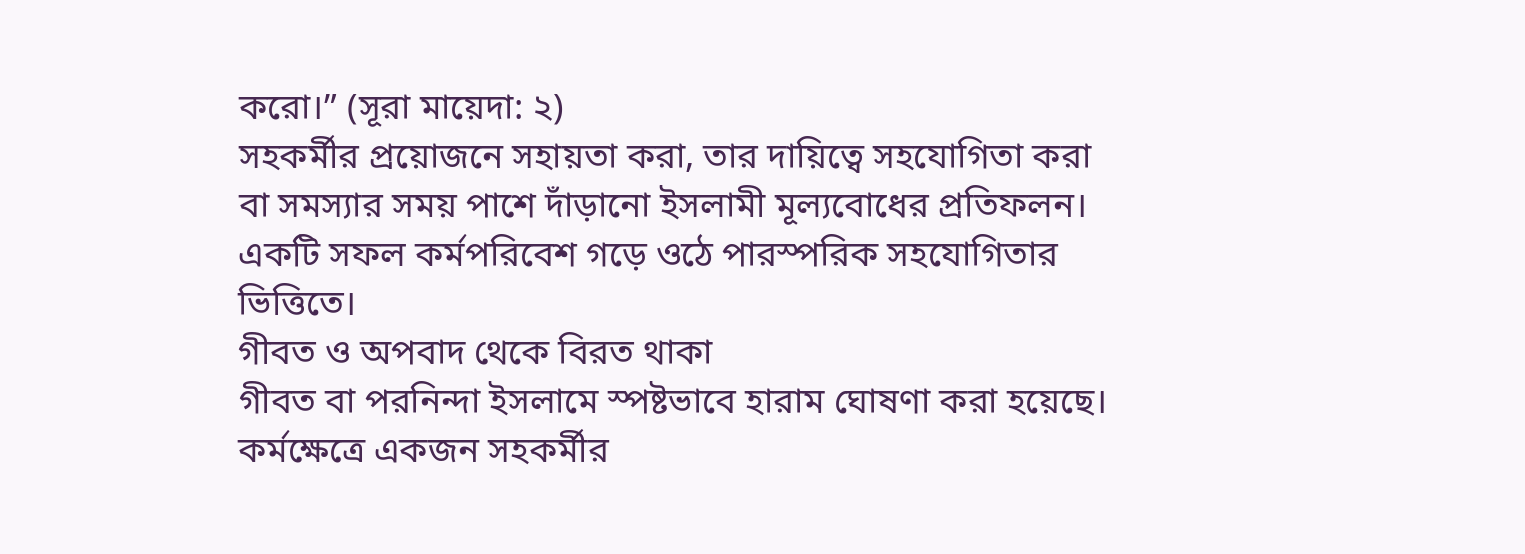করো।” (সূরা মায়েদা: ২)
সহকর্মীর প্রয়োজনে সহায়তা করা, তার দায়িত্বে সহযোগিতা করা বা সমস্যার সময় পাশে দাঁড়ানো ইসলামী মূল্যবোধের প্রতিফলন। একটি সফল কর্মপরিবেশ গড়ে ওঠে পারস্পরিক সহযোগিতার ভিত্তিতে।
গীবত ও অপবাদ থেকে বিরত থাকা
গীবত বা পরনিন্দা ইসলামে স্পষ্টভাবে হারাম ঘোষণা করা হয়েছে। কর্মক্ষেত্রে একজন সহকর্মীর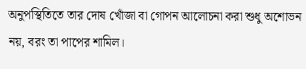অনুপস্থিতিতে তার দোষ খোঁজা বা গোপন আলোচনা করা শুধু অশোভন নয়, বরং তা পাপের শামিল।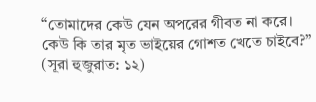“তোমাদের কেউ যেন অপরের গীবত না করে। কেউ কি তার মৃত ভাইয়ের গোশত খেতে চাইবে?” (সূরা হুজুরাত: ১২)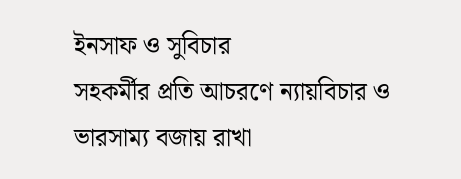ইনসাফ ও সুবিচার
সহকর্মীর প্রতি আচরণে ন্যায়বিচার ও ভারসাম্য বজায় রাখা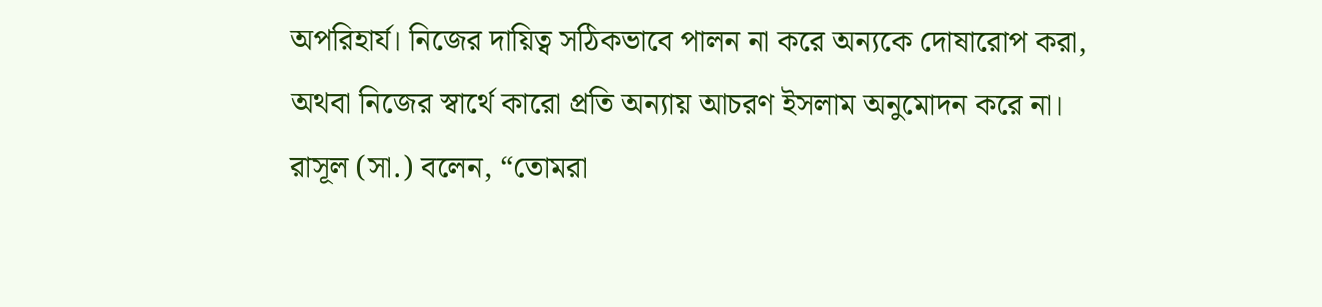অপরিহার্য। নিজের দায়িত্ব সঠিকভাবে পালন না করে অন্যকে দোষারোপ করা, অথবা নিজের স্বার্থে কারো প্রতি অন্যায় আচরণ ইসলাম অনুমোদন করে না। রাসূল (সা.) বলেন, “তোমরা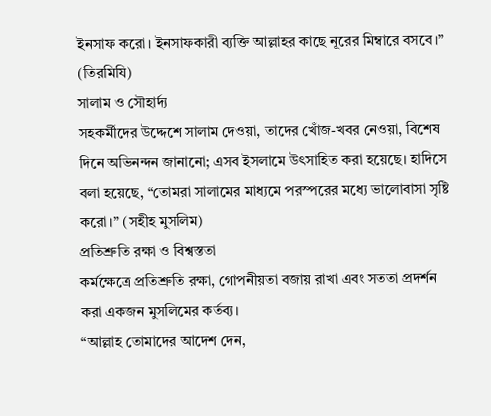ইনসাফ করো। ইনসাফকারী ব্যক্তি আল্লাহর কাছে নূরের মিম্বারে বসবে।” (তিরমিযি)
সালাম ও সৌহার্দ্য
সহকর্মীদের উদ্দেশে সালাম দেওয়া, তাদের খোঁজ-খবর নেওয়া, বিশেষ দিনে অভিনন্দন জানানো; এসব ইসলামে উৎসাহিত করা হয়েছে। হাদিসে বলা হয়েছে, “তোমরা সালামের মাধ্যমে পরস্পরের মধ্যে ভালোবাসা সৃষ্টি করো।” (সহীহ মুসলিম)
প্রতিশ্রুতি রক্ষা ও বিশ্বস্ততা
কর্মক্ষেত্রে প্রতিশ্রুতি রক্ষা, গোপনীয়তা বজায় রাখা এবং সততা প্রদর্শন করা একজন মুসলিমের কর্তব্য।
“আল্লাহ তোমাদের আদেশ দেন,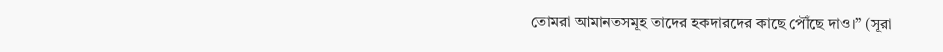তোমরা আমানতসমূহ তাদের হকদারদের কাছে পৌঁছে দাও।” (সূরা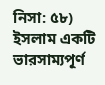নিসা: ৫৮)
ইসলাম একটি ভারসাম্যপূর্ণ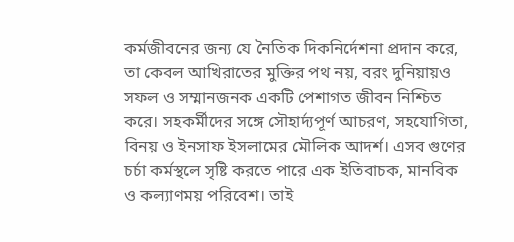কর্মজীবনের জন্য যে নৈতিক দিকনির্দেশনা প্রদান করে, তা কেবল আখিরাতের মুক্তির পথ নয়, বরং দুনিয়ায়ও সফল ও সম্মানজনক একটি পেশাগত জীবন নিশ্চিত করে। সহকর্মীদের সঙ্গে সৌহার্দ্যপূর্ণ আচরণ, সহযোগিতা, বিনয় ও ইনসাফ ইসলামের মৌলিক আদর্শ। এসব গুণের চর্চা কর্মস্থলে সৃষ্টি করতে পারে এক ইতিবাচক, মানবিক ও কল্যাণময় পরিবেশ। তাই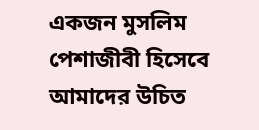একজন মুসলিম পেশাজীবী হিসেবে আমাদের উচিত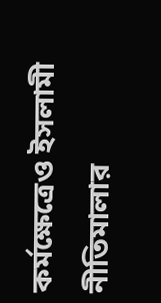কর্মক্ষেত্রেও ইসলামী নীতিমালার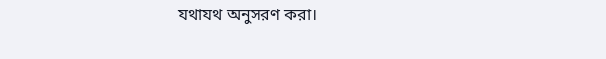যথাযথ অনুসরণ করা।